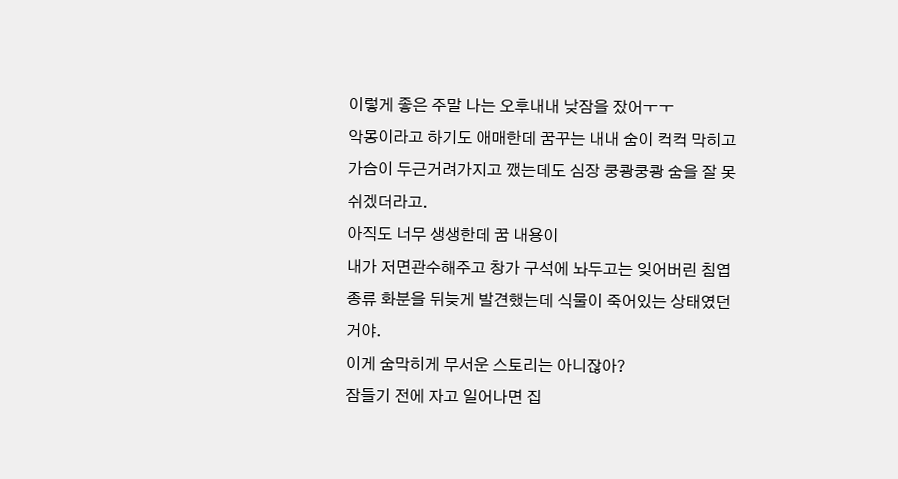이렇게 좋은 주말 나는 오후내내 낮잠을 잤어ㅜㅜ
악몽이라고 하기도 애매한데 꿈꾸는 내내 숨이 컥컥 막히고 가슴이 두근거려가지고 깼는데도 심장 쿵쾅쿵쾅 숨을 잘 못쉬겠더라고.
아직도 너무 생생한데 꿈 내용이
내가 저면관수해주고 창가 구석에 놔두고는 잊어버린 침엽종류 화분을 뒤늦게 발견했는데 식물이 죽어있는 상태였던거야.
이게 숨막히게 무서운 스토리는 아니잖아?
잠들기 전에 자고 일어나면 집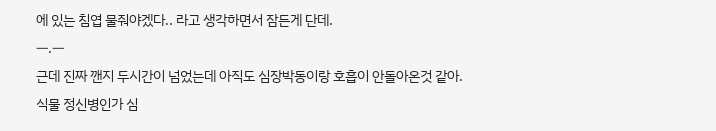에 있는 침엽 물줘야겠다.. 라고 생각하면서 잠든게 단데.
ㅡ.ㅡ
근데 진짜 깬지 두시간이 넘었는데 아직도 심장박동이랑 호흡이 안돌아온것 같아.
식물 정신병인가 심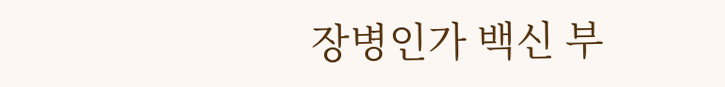장병인가 백신 부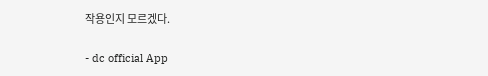작용인지 모르겠다.

- dc official App